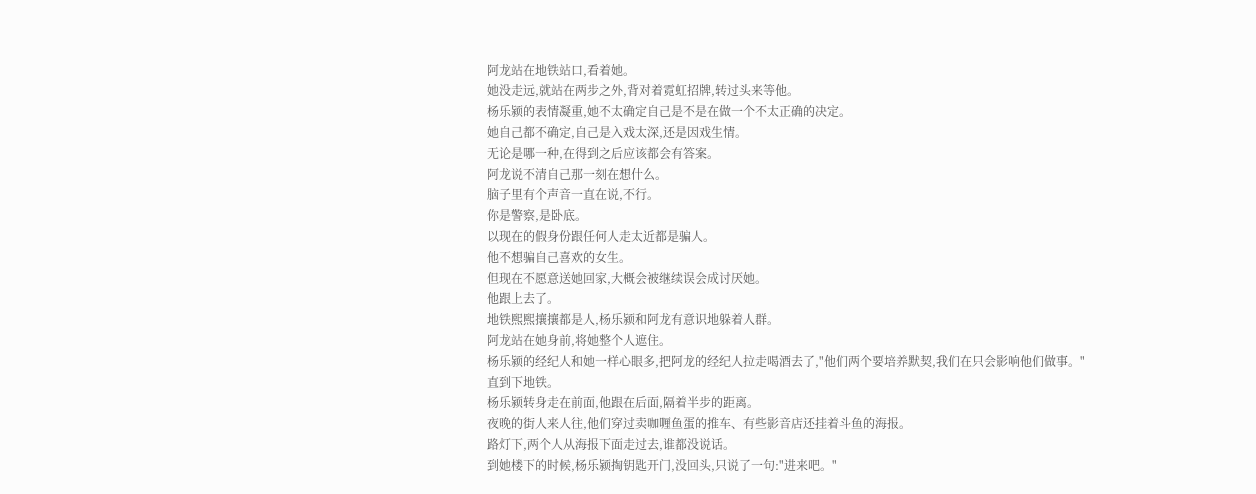阿龙站在地铁站口,看着她。
她没走远,就站在两步之外,背对着霓虹招牌,转过头来等他。
杨乐颍的表情凝重,她不太确定自己是不是在做一个不太正确的决定。
她自己都不确定,自己是入戏太深,还是因戏生情。
无论是哪一种,在得到之后应该都会有答案。
阿龙说不清自己那一刻在想什么。
脑子里有个声音一直在说,不行。
你是警察,是卧底。
以现在的假身份跟任何人走太近都是骗人。
他不想骗自己喜欢的女生。
但现在不愿意送她回家,大概会被继续误会成讨厌她。
他跟上去了。
地铁熙熙攘攘都是人,杨乐颍和阿龙有意识地躲着人群。
阿龙站在她身前,将她整个人遮住。
杨乐颍的经纪人和她一样心眼多,把阿龙的经纪人拉走喝酒去了,"他们两个要培养默契,我们在只会影响他们做事。"
直到下地铁。
杨乐颍转身走在前面,他跟在后面,隔着半步的距离。
夜晚的街人来人往,他们穿过卖咖喱鱼蛋的推车、有些影音店还挂着斗鱼的海报。
路灯下,两个人从海报下面走过去,谁都没说话。
到她楼下的时候,杨乐颍掏钥匙开门,没回头,只说了一句:"进来吧。"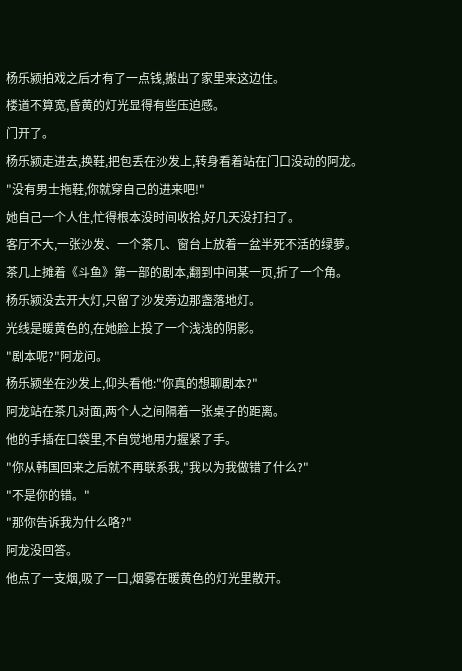杨乐颍拍戏之后才有了一点钱,搬出了家里来这边住。
楼道不算宽,昏黄的灯光显得有些压迫感。
门开了。
杨乐颍走进去,换鞋,把包丢在沙发上,转身看着站在门口没动的阿龙。
"没有男士拖鞋,你就穿自己的进来吧!"
她自己一个人住,忙得根本没时间收拾,好几天没打扫了。
客厅不大,一张沙发、一个茶几、窗台上放着一盆半死不活的绿萝。
茶几上摊着《斗鱼》第一部的剧本,翻到中间某一页,折了一个角。
杨乐颍没去开大灯,只留了沙发旁边那盏落地灯。
光线是暖黄色的,在她脸上投了一个浅浅的阴影。
"剧本呢?"阿龙问。
杨乐颍坐在沙发上,仰头看他:"你真的想聊剧本?"
阿龙站在茶几对面,两个人之间隔着一张桌子的距离。
他的手插在口袋里,不自觉地用力握紧了手。
"你从韩国回来之后就不再联系我,"我以为我做错了什么?"
"不是你的错。"
"那你告诉我为什么咯?"
阿龙没回答。
他点了一支烟,吸了一口,烟雾在暖黄色的灯光里散开。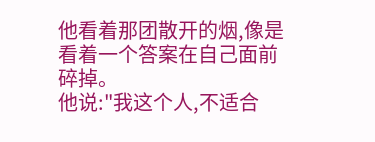他看着那团散开的烟,像是看着一个答案在自己面前碎掉。
他说:"我这个人,不适合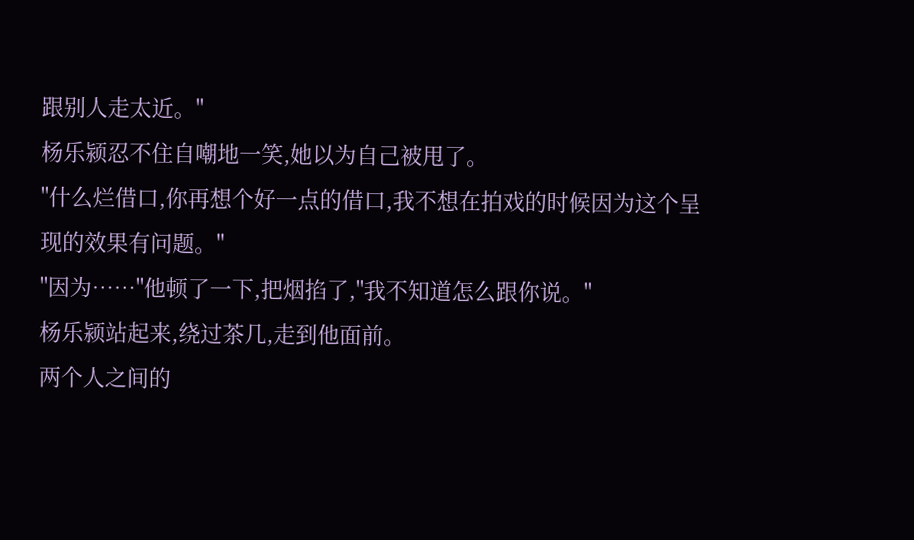跟别人走太近。"
杨乐颍忍不住自嘲地一笑,她以为自己被甩了。
"什么烂借口,你再想个好一点的借口,我不想在拍戏的时候因为这个呈现的效果有问题。"
"因为……"他顿了一下,把烟掐了,"我不知道怎么跟你说。"
杨乐颍站起来,绕过茶几,走到他面前。
两个人之间的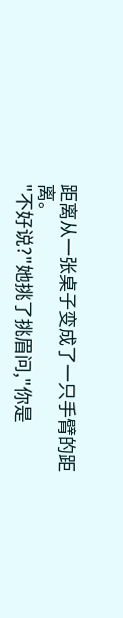距离从一张桌子变成了一只手臂的距离。
"不好说?"她挑了挑眉问,"你是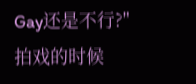Gay还是不行?"
拍戏的时候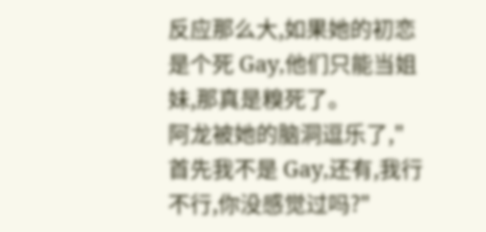反应那么大,如果她的初恋是个死 Gay,他们只能当姐妹,那真是糗死了。
阿龙被她的脑洞逗乐了,"首先我不是 Gay,还有,我行不行,你没感觉过吗?"